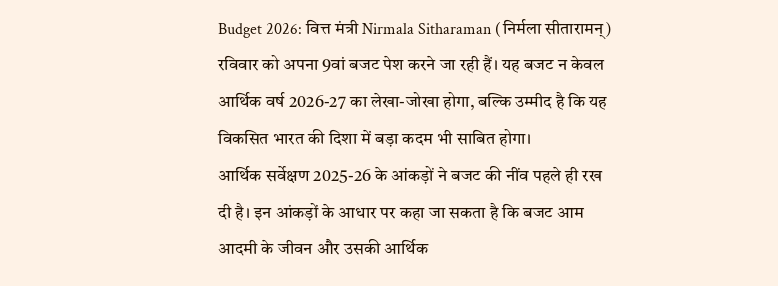Budget 2026: वित्त मंत्री Nirmala Sitharaman (निर्मला सीतारामन्) रविवार को अपना 9वां बजट पेश करने जा रही हैं। यह बजट न केवल आर्थिक वर्ष 2026-27 का लेखा-जोखा होगा, बल्कि उम्मीद है कि यह विकसित भारत की दिशा में बड़ा कदम भी साबित होगा।
आर्थिक सर्वेक्षण 2025-26 के आंकड़ों ने बजट की नींव पहले ही रख दी है। इन आंकड़ों के आधार पर कहा जा सकता है कि बजट आम आदमी के जीवन और उसकी आर्थिक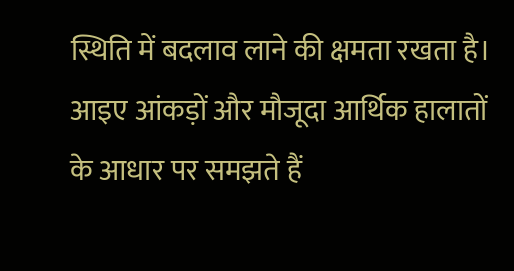स्थिति में बदलाव लाने की क्षमता रखता है।
आइए आंकड़ों और मौजूदा आर्थिक हालातों के आधार पर समझते हैं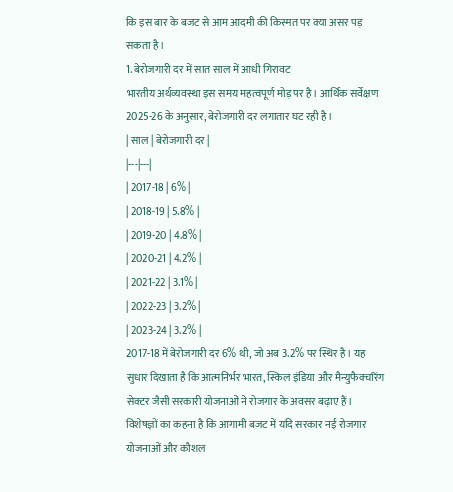कि इस बार के बजट से आम आदमी की किस्मत पर क्या असर पड़ सकता है।
1. बेरोजगारी दर में सात साल में आधी गिरावट
भारतीय अर्थव्यवस्था इस समय महत्वपूर्ण मोड़ पर है। आर्थिक सर्वेक्षण 2025-26 के अनुसार, बेरोजगारी दर लगातार घट रही है।
| साल | बेरोजगारी दर |
|---|---|
| 2017-18 | 6% |
| 2018-19 | 5.8% |
| 2019-20 | 4.8% |
| 2020-21 | 4.2% |
| 2021-22 | 3.1% |
| 2022-23 | 3.2% |
| 2023-24 | 3.2% |
2017-18 में बेरोजगारी दर 6% थी, जो अब 3.2% पर स्थिर है। यह सुधार दिखाता है कि आत्मनिर्भर भारत, स्किल इंडिया और मैन्युफैक्चरिंग सेक्टर जैसी सरकारी योजनाओं ने रोजगार के अवसर बढ़ाए हैं।
विशेषज्ञों का कहना है कि आगामी बजट में यदि सरकार नई रोजगार योजनाओं और कौशल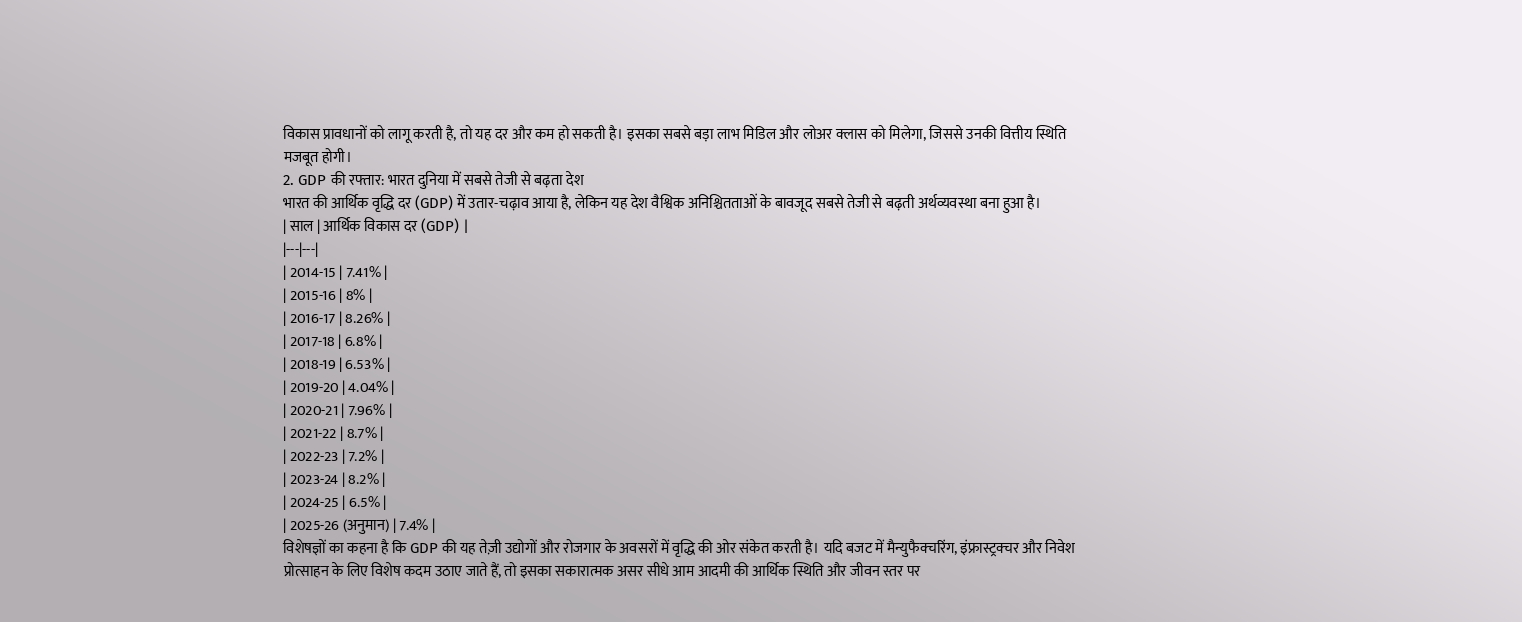विकास प्रावधानों को लागू करती है, तो यह दर और कम हो सकती है। इसका सबसे बड़ा लाभ मिडिल और लोअर क्लास को मिलेगा, जिससे उनकी वित्तीय स्थिति मजबूत होगी।
2. GDP की रफ्तार: भारत दुनिया में सबसे तेजी से बढ़ता देश
भारत की आर्थिक वृद्धि दर (GDP) में उतार-चढ़ाव आया है, लेकिन यह देश वैश्विक अनिश्चितताओं के बावजूद सबसे तेजी से बढ़ती अर्थव्यवस्था बना हुआ है।
| साल | आर्थिक विकास दर (GDP) |
|---|---|
| 2014-15 | 7.41% |
| 2015-16 | 8% |
| 2016-17 | 8.26% |
| 2017-18 | 6.8% |
| 2018-19 | 6.53% |
| 2019-20 | 4.04% |
| 2020-21 | 7.96% |
| 2021-22 | 8.7% |
| 2022-23 | 7.2% |
| 2023-24 | 8.2% |
| 2024-25 | 6.5% |
| 2025-26 (अनुमान) | 7.4% |
विशेषज्ञों का कहना है कि GDP की यह तेज़ी उद्योगों और रोजगार के अवसरों में वृद्धि की ओर संकेत करती है। यदि बजट में मैन्युफैक्चरिंग, इंफ्रास्ट्रक्चर और निवेश प्रोत्साहन के लिए विशेष कदम उठाए जाते हैं, तो इसका सकारात्मक असर सीधे आम आदमी की आर्थिक स्थिति और जीवन स्तर पर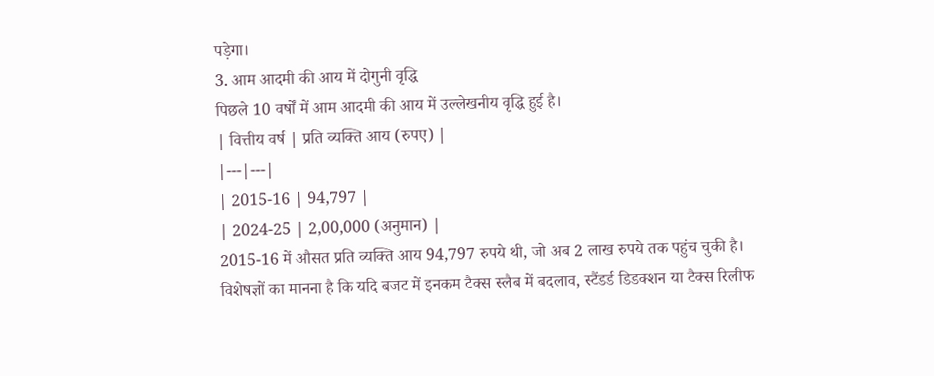पड़ेगा।
3. आम आदमी की आय में दोगुनी वृद्धि
पिछले 10 वर्षों में आम आदमी की आय में उल्लेखनीय वृद्धि हुई है।
| वित्तीय वर्ष | प्रति व्यक्ति आय (रुपए) |
|---|---|
| 2015-16 | 94,797 |
| 2024-25 | 2,00,000 (अनुमान) |
2015-16 में औसत प्रति व्यक्ति आय 94,797 रुपये थी, जो अब 2 लाख रुपये तक पहुंच चुकी है।
विशेषज्ञों का मानना है कि यदि बजट में इनकम टैक्स स्लैब में बदलाव, स्टैंडर्ड डिडक्शन या टैक्स रिलीफ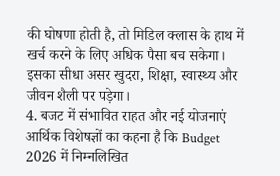की घोषणा होती है, तो मिडिल क्लास के हाथ में खर्च करने के लिए अधिक पैसा बच सकेगा। इसका सीधा असर खुदरा, शिक्षा, स्वास्थ्य और जीवन शैली पर पड़ेगा।
4. बजट में संभावित राहत और नई योजनाएं
आर्थिक विशेषज्ञों का कहना है कि Budget 2026 में निम्नलिखित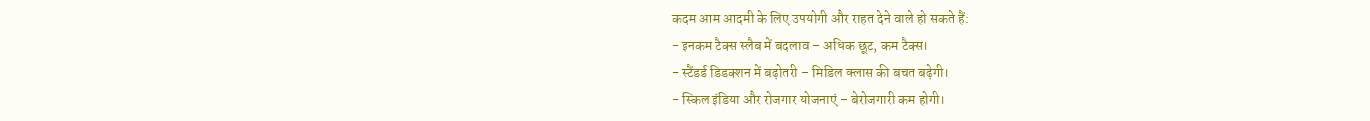कदम आम आदमी के लिए उपयोगी और राहत देने वाले हो सकते हैं:
- इनकम टैक्स स्लैब में बदलाव – अधिक छूट, कम टैक्स।
- स्टैंडर्ड डिडक्शन में बढ़ोतरी – मिडिल क्लास की बचत बढ़ेगी।
- स्किल इंडिया और रोजगार योजनाएं – बेरोजगारी कम होगी।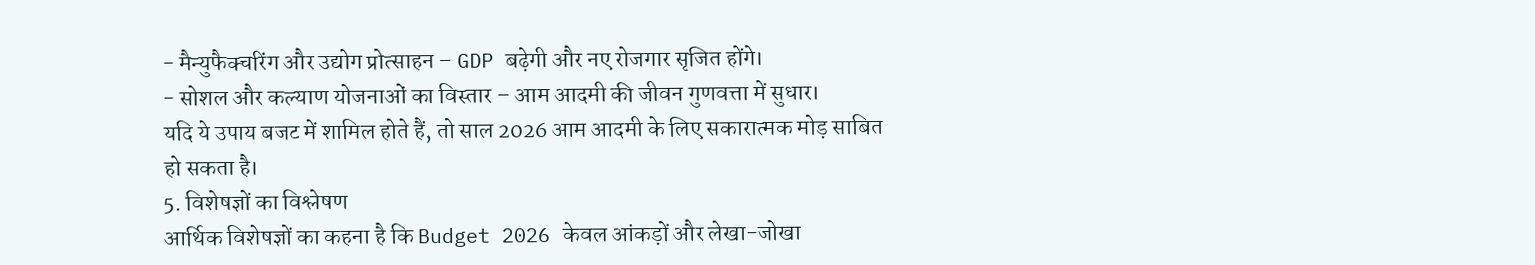- मैन्युफैक्चरिंग और उद्योग प्रोत्साहन – GDP बढ़ेगी और नए रोजगार सृजित होंगे।
- सोशल और कल्याण योजनाओं का विस्तार – आम आदमी की जीवन गुणवत्ता में सुधार।
यदि ये उपाय बजट में शामिल होते हैं, तो साल 2026 आम आदमी के लिए सकारात्मक मोड़ साबित हो सकता है।
5. विशेषज्ञों का विश्लेषण
आर्थिक विशेषज्ञों का कहना है कि Budget 2026 केवल आंकड़ों और लेखा-जोखा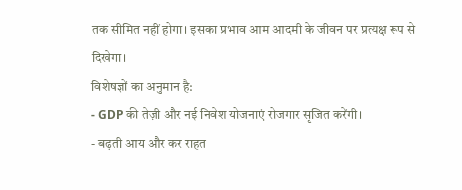तक सीमित नहीं होगा। इसका प्रभाव आम आदमी के जीवन पर प्रत्यक्ष रूप से दिखेगा।
विशेषज्ञों का अनुमान है:
- GDP की तेज़ी और नई निवेश योजनाएं रोजगार सृजित करेंगी।
- बढ़ती आय और कर राहत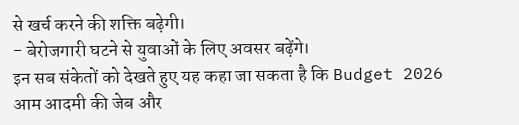से खर्च करने की शक्ति बढ़ेगी।
- बेरोजगारी घटने से युवाओं के लिए अवसर बढ़ेंगे।
इन सब संकेतों को देखते हुए यह कहा जा सकता है कि Budget 2026 आम आदमी की जेब और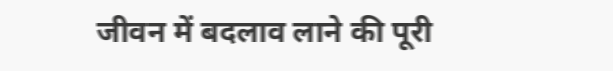जीवन में बदलाव लाने की पूरी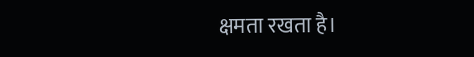क्षमता रखता है।